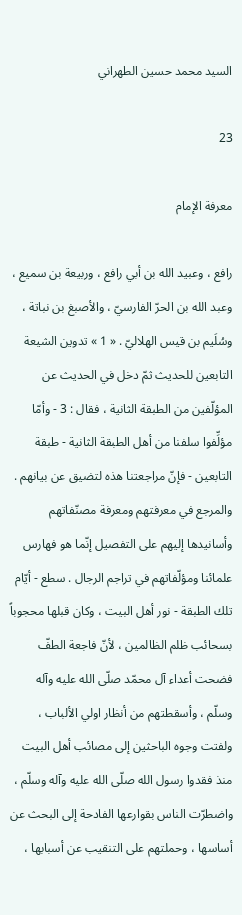السيد محمد حسين الطهراني

23

معرفة الإمام

رافع ، وعبيد الله بن أبي رافع ، وربيعة بن سميع ، وعبد الله بن الحرّ الفارسيّ ، والأصبغ بن نباتة ، وسُلَيم بن قيس الهلاليّ . « 1 » تدوين الشيعة التابعين للحديث ثمّ دخل في الحديث عن المؤلّفين من الطبقة الثانية ، فقال : 3 - وأمّا مؤلِّفوا سلفنا من أهل الطبقة الثانية - طبقة التابعين - فإنّ مراجعتنا هذه لتضيق عن بيانهم . والمرجع في معرفتهم ومعرفة مصنّفاتهم وأسانيدها إليهم على التفصيل إنّما هو فهارس علمائنا ومؤلّفاتهم في تراجم الرجال . سطع - أيّام تلك الطبقة - نور أهل البيت ، وكان قبلها محجوباً بسحائب ظلم الظالمين ، لأنّ فاجعة الطفّ فضحت أعداء آل محمّد صلّى الله عليه وآله وسلّم ، وأسقطتهم من أنظار اولي الألباب ، ولفتت وجوه الباحثين إلى مصائب أهل البيت منذ فقدوا رسول الله صلّى الله عليه وآله وسلّم ، واضطرّت الناس بقوارعها الفادحة إلى البحث عن أساسها ، وحملتهم على التنقيب عن أسبابها ،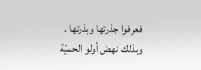فعرفوا جذرتها وبذرتها . وبذلك نهض أولو الحميّة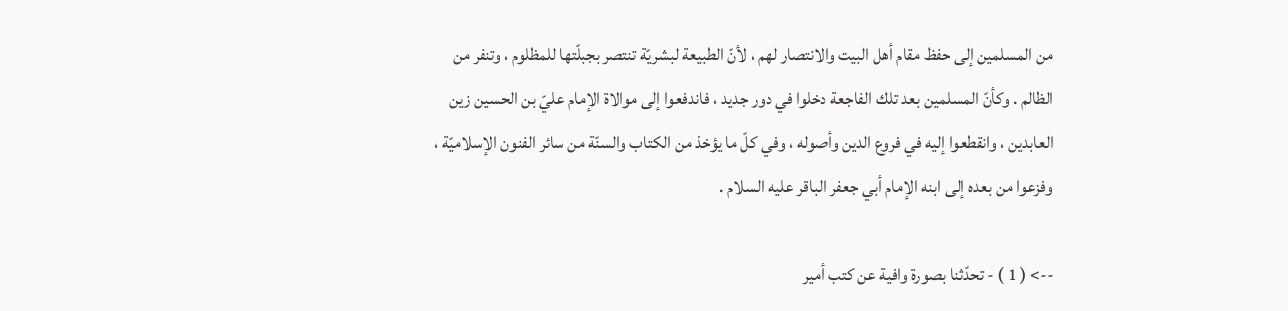من المسلمين إلى حفظ مقام أهل البيت والانتصار لهم ، لأنّ الطبيعة لبشريّة تنتصر بجبلّتها للمظلوم ، وتنفر من الظالم . وكأنّ المسلمين بعد تلك الفاجعة دخلوا في دور جديد ، فاندفعوا إلى موالاة الإمام عليّ بن الحسين زين العابدين ، وانقطعوا إليه في فروع الدين وأصوله ، وفي كلّ ما يؤخذ من الكتاب والسنّة من سائر الفنون الإسلاميّة ، وفزعوا من بعده إلى ابنه الإمام أبي جعفر الباقر عليه السلام .

--> ( 1 ) - تحدّثنا بصورة وافية عن كتب أمير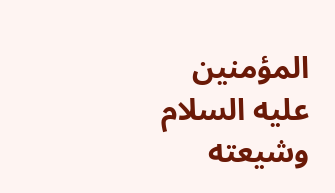المؤمنين عليه السلام وشيعته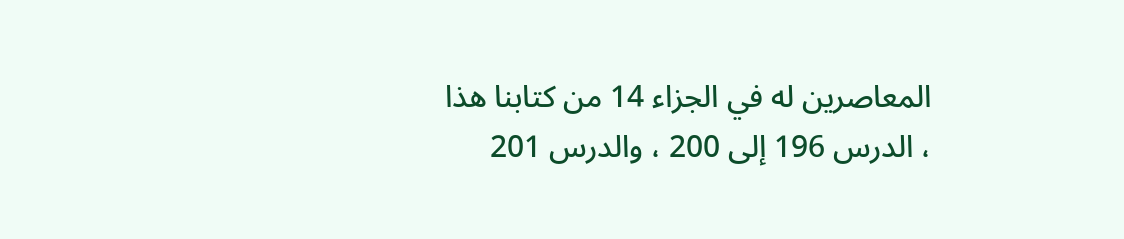المعاصرين له في الجزاء 14 من كتابنا هذا ، الدرس 196 إلى 200 ، والدرس 201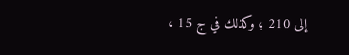إلى 210 ؛ وكذلك في ج 15 ،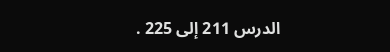الدرس 211 إلى 225 .